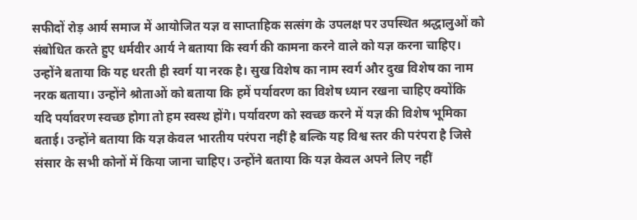सफीदों रोड़ आर्य समाज में आयोजित यज्ञ व साप्ताहिक सत्संग के उपलक्ष पर उपस्थित श्रद्धालुओं को संबोधित करते हुए धर्मवीर आर्य ने बताया कि स्वर्ग की कामना करने वाले को यज्ञ करना चाहिए। उन्होंने बताया कि यह धरती ही स्वर्ग या नरक है। सुख विशेष का नाम स्वर्ग और दुख विशेष का नाम नरक बताया। उन्होंने श्रोताओं को बताया कि हमें पर्यावरण का विशेष ध्यान रखना चाहिए क्योंकि यदि पर्यावरण स्वच्छ होगा तो हम स्वस्थ होंगे। पर्यावरण को स्वच्छ करने में यज्ञ की विशेष भूमिका बताई। उन्होंने बताया कि यज्ञ केवल भारतीय परंपरा नहीं है बल्कि यह विश्व स्तर की परंपरा है जिसे संसार के सभी कोनों में किया जाना चाहिए। उन्होंने बताया कि यज्ञ केवल अपने लिए नहीं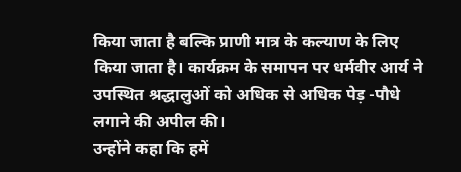किया जाता है बल्कि प्राणी मात्र के कल्याण के लिए किया जाता है। कार्यक्रम के समापन पर धर्मवीर आर्य ने उपस्थित श्रद्धालुओं को अधिक से अधिक पेड़ -पौधे लगाने की अपील की।
उन्होंने कहा कि हमें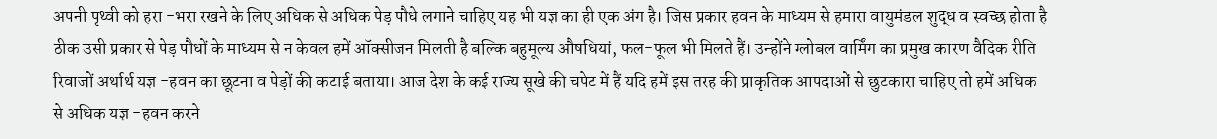अपनी पृथ्वी को हरा -भरा रखने के लिए अधिक से अधिक पेड़ पौधे लगाने चाहिए यह भी यज्ञ का ही एक अंग है। जिस प्रकार हवन के माध्यम से हमारा वायुमंडल शुद्ध व स्वच्छ होता है ठीक उसी प्रकार से पेड़ पौधों के माध्यम से न केवल हमें ऑक्सीजन मिलती है बल्कि बहुमूल्य औषधियां, फल-फूल भी मिलते हैं। उन्होंने ग्लोबल वार्मिंग का प्रमुख कारण वैदिक रीति रिवाजों अर्थार्थ यज्ञ -हवन का छूटना व पेड़ों की कटाई बताया। आज देश के कई राज्य सूखे की चपेट में हैं यदि हमें इस तरह की प्राकृतिक आपदाओं से छुटकारा चाहिए तो हमें अधिक से अधिक यज्ञ -हवन करने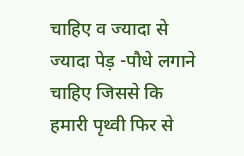चाहिए व ज्यादा से ज्यादा पेड़ -पौधे लगाने चाहिए जिससे कि हमारी पृथ्वी फिर से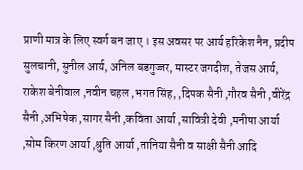प्राणी मात्र के लिए स्वर्ग बन जाए । इस अवसर पर आर्य हरिकेश नैन, प्रदीप सुलचानी, सुनील आर्य, अनिल बडगुज्जर, मास्टर जगदीश, तेजस आर्य, राकेश बेनीवाल ,नवीन चहल ,भगत सिंह, ,दिपक सैनी ,गौरव सैनी ,वीरेंद्र सैनी ,अभिषेक ,सागर सैनी ,कविता आर्या ,सावित्री देवी ,मनीषा आर्या ,सोम किरण आर्या ,श्रुति आर्या ,तानिया सैनी व साक्षी सैनी आदि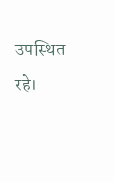उपस्थित रहे।